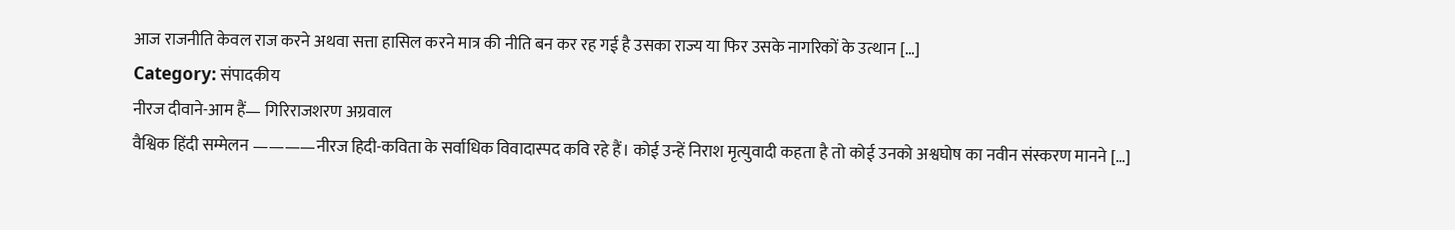आज राजनीति केवल राज करने अथवा सत्ता हासिल करने मात्र की नीति बन कर रह गई है उसका राज्य या फिर उसके नागरिकों के उत्थान […]
Category: संपादकीय
नीरज दीवाने-आम हैं— गिरिराजशरण अग्रवाल
वैश्विक हिंदी सम्मेलन ————नीरज हिदी-कविता के सर्वाधिक विवादास्पद कवि रहे हैं। कोई उन्हें निराश मृत्युवादी कहता है तो कोई उनको अश्वघोष का नवीन संस्करण मानने […]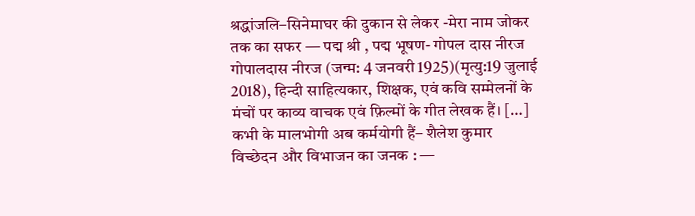श्रद्धांजलि–सिनेमाघर की दुकान से लेकर -मेरा नाम जोकर तक का सफर — पद्म श्री , पद्म भूषण- गोपल दास नीरज
गोपालदास नीरज (जन्म: 4 जनवरी 1925)(मृत्यु:19 जुलाई 2018), हिन्दी साहित्यकार, शिक्षक, एवं कवि सम्मेलनों के मंचों पर काव्य वाचक एवं फ़िल्मों के गीत लेखक हैं। […]
कभी के मालभोगी अब कर्मयोगी हैं– शैलेश कुमार
विच्छेदन और विभाजन का जनक : —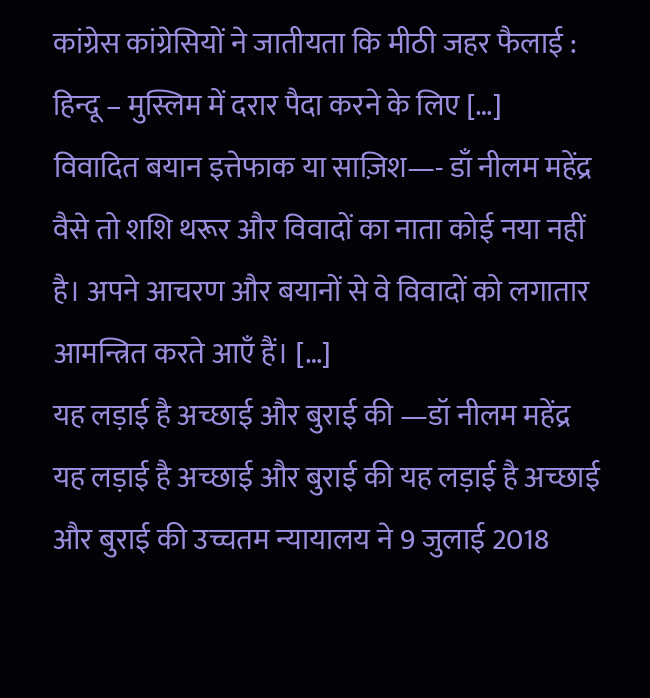कांग्रेस कांग्रेसियों ने जातीयता कि मीठी जहर फैलाई : हिन्दू – मुस्लिम में दरार पैदा करने के लिए […]
विवादित बयान इत्तेफाक या साज़िश—- डाँ नीलम महेंद्र
वैसे तो शशि थरूर और विवादों का नाता कोई नया नहीं है। अपने आचरण और बयानों से वे विवादों को लगातार आमन्त्रित करते आएँ हैं। […]
यह लड़ाई है अच्छाई और बुराई की —डॉ नीलम महेंद्र
यह लड़ाई है अच्छाई और बुराई की यह लड़ाई है अच्छाई और बुराई की उच्चतम न्यायालय ने 9 जुलाई 2018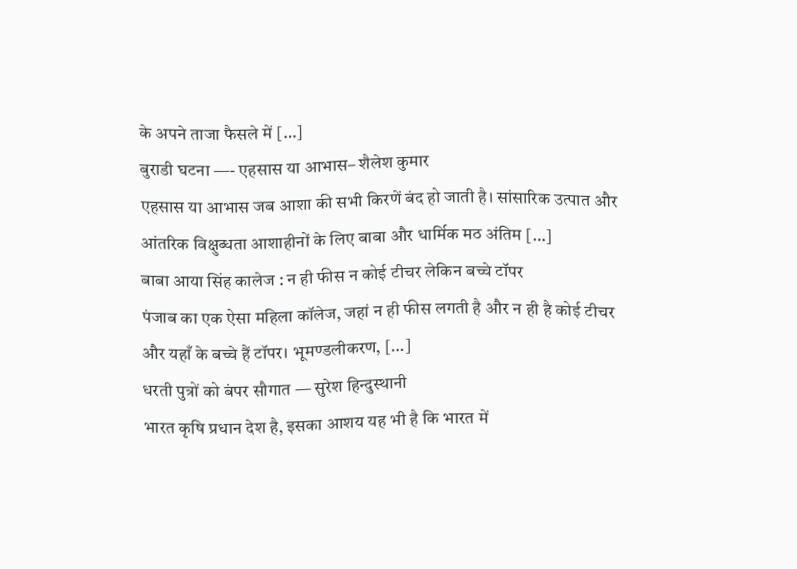के अपने ताजा फैसले में […]
बुराडी घटना —- एहसास या आभास– शैलेश कुमार
एहसास या आभास जब आशा की सभी किरणें बंद हो जाती है। सांसारिक उत्पात और आंतरिक विक्षुब्धता आशाहीनों के लिए बाबा और धार्मिक मठ अंतिम […]
बाबा आया सिंह कालेज : न ही फीस न कोई टीचर लेकिन बच्चे टॉपर
पंजाब का एक ऐसा महिला कॉलेज, जहां न ही फीस लगती है और न ही है कोई टीचर और यहाँ के बच्चे हैं टॉपर। भूमण्डलीकरण, […]
धरती पुत्रों को बंपर सौगात — सुरेश हिन्दुस्थानी
भारत कृषि प्रधान देश है, इसका आशय यह भी है कि भारत में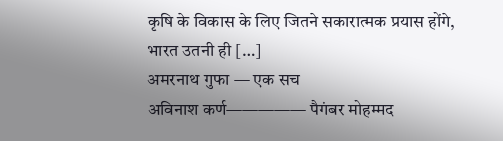कृषि के विकास के लिए जितने सकारात्मक प्रयास होंगे, भारत उतनी ही […]
अमरनाथ गुफा — एक सच
अविनाश कर्ण————— पैगंबर मोहम्मद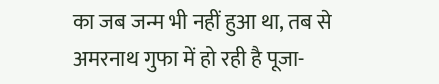का जब जन्म भी नहीं हुआ था, तब से अमरनाथ गुफा में हो रही है पूजा-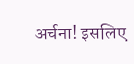अर्चना! इसलिए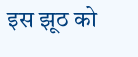इस झूठ को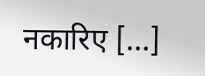नकारिए […]